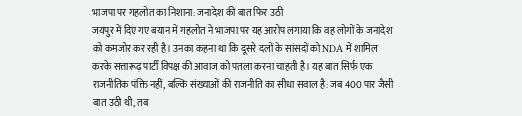भाजपा पर गहलोत का निशाना: जनादेश की बात फिर उठी
जयपुर में दिए गए बयान में गहलोत ने भाजपा पर यह आरोप लगाया कि वह लोगों के जनादेश को कमजोर कर रही है। उनका कहना था कि दूसरे दलों के सांसदों को NDA में शामिल करके सत्तारूढ़ पार्टी विपक्ष की आवाज को पतला करना चाहती है। यह बात सिर्फ एक राजनीतिक पंक्ति नहीं, बल्कि संख्याओं की राजनीति का सीधा सवाल है: जब 400 पार जैसी बात उठी थी, तब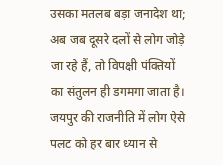उसका मतलब बड़ा जनादेश था; अब जब दूसरे दलों से लोग जोड़े जा रहे हैं, तो विपक्षी पंक्तियों का संतुलन ही डगमगा जाता है। जयपुर की राजनीति में लोग ऐसे पलट को हर बार ध्यान से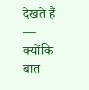देखते हैं — क्योंकि बात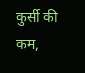कुर्सी की कम,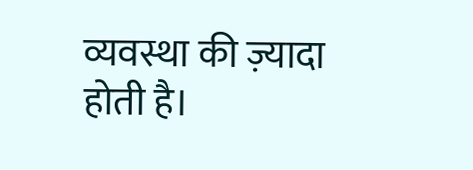व्यवस्था की ज़्यादा होती है।